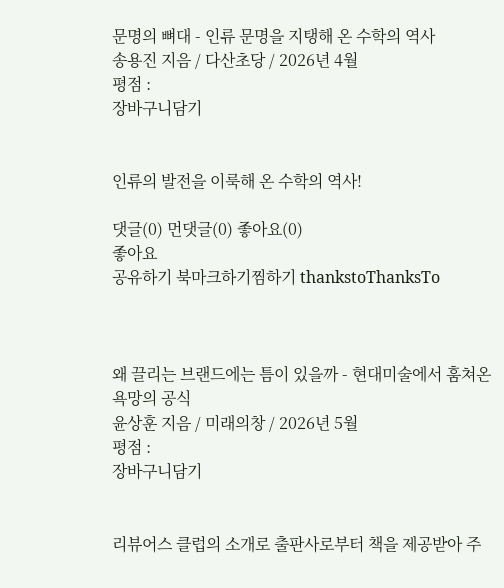문명의 뼈대 - 인류 문명을 지탱해 온 수학의 역사
송용진 지음 / 다산초당 / 2026년 4월
평점 :
장바구니담기


인류의 발전을 이룩해 온 수학의 역사!

댓글(0) 먼댓글(0) 좋아요(0)
좋아요
공유하기 북마크하기찜하기 thankstoThanksTo



왜 끌리는 브랜드에는 틈이 있을까 - 현대미술에서 훔쳐온 욕망의 공식
윤상훈 지음 / 미래의창 / 2026년 5월
평점 :
장바구니담기


리뷰어스 클럽의 소개로 출판사로부터 책을 제공받아 주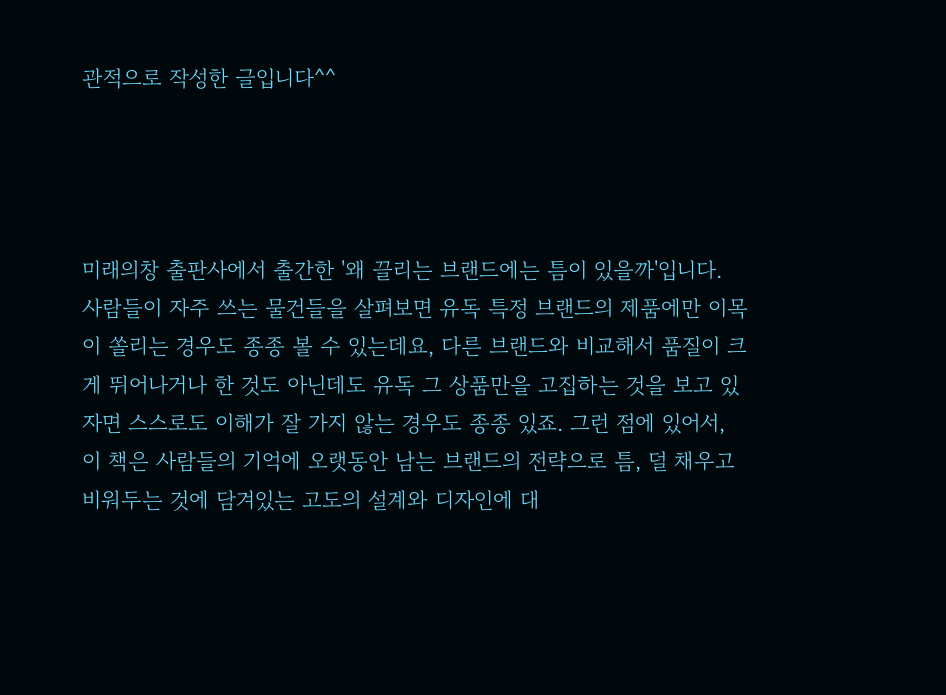관적으로 작성한 글입니다^^




미래의창 출판사에서 출간한 '왜 끌리는 브랜드에는 틈이 있을까'입니다. 사람들이 자주 쓰는 물건들을 살펴보면 유독 특정 브랜드의 제품에만 이목이 쏠리는 경우도 종종 볼 수 있는데요, 다른 브랜드와 비교해서 품질이 크게 뛰어나거나 한 것도 아닌데도 유독 그 상품만을 고집하는 것을 보고 있자면 스스로도 이해가 잘 가지 않는 경우도 종종 있죠. 그런 점에 있어서, 이 책은 사람들의 기억에 오랫동안 남는 브랜드의 전략으로 틈, 덜 채우고 비워두는 것에 담겨있는 고도의 설계와 디자인에 대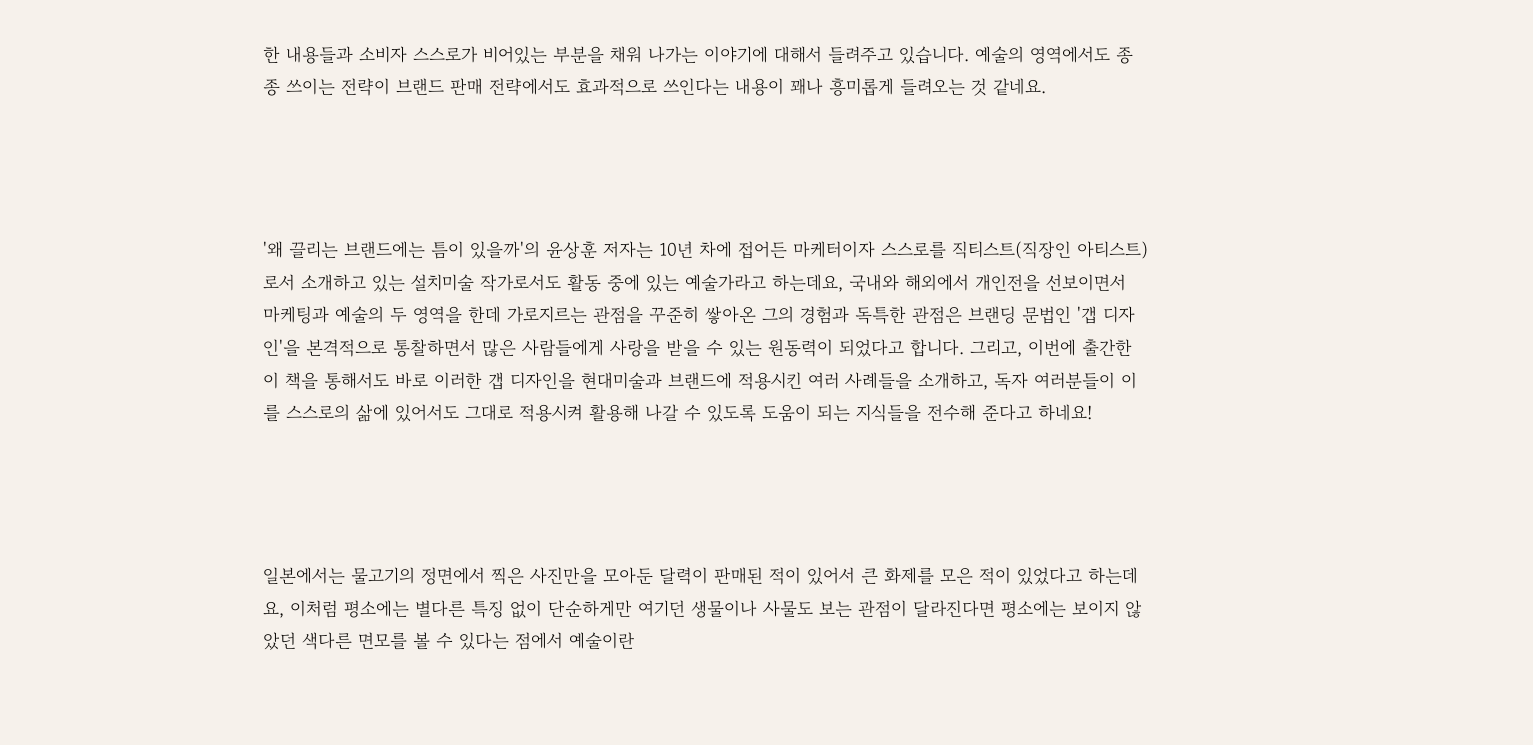한 내용들과 소비자 스스로가 비어있는 부분을 채워 나가는 이야기에 대해서 들려주고 있습니다. 예술의 영역에서도 종종 쓰이는 전략이 브랜드 판매 전략에서도 효과적으로 쓰인다는 내용이 꽤나 흥미롭게 들려오는 것 같네요.




'왜 끌리는 브랜드에는 틈이 있을까'의 윤상훈 저자는 10년 차에 접어든 마케터이자 스스로를 직티스트(직장인 아티스트)로서 소개하고 있는 설치미술 작가로서도 활동 중에 있는 예술가라고 하는데요, 국내와 해외에서 개인전을 선보이면서 마케팅과 예술의 두 영역을 한데 가로지르는 관점을 꾸준히 쌓아온 그의 경험과 독특한 관점은 브랜딩 문법인 '갭 디자인'을 본격적으로 통찰하면서 많은 사람들에게 사랑을 받을 수 있는 원동력이 되었다고 합니다. 그리고, 이번에 출간한 이 책을 통해서도 바로 이러한 갭 디자인을 현대미술과 브랜드에 적용시킨 여러 사례들을 소개하고, 독자 여러분들이 이를 스스로의 삶에 있어서도 그대로 적용시켜 활용해 나갈 수 있도록 도움이 되는 지식들을 전수해 준다고 하네요!




일본에서는 물고기의 정면에서 찍은 사진만을 모아둔 달력이 판매된 적이 있어서 큰 화제를 모은 적이 있었다고 하는데요, 이처럼 평소에는 별다른 특징 없이 단순하게만 여기던 생물이나 사물도 보는 관점이 달라진다면 평소에는 보이지 않았던 색다른 면모를 볼 수 있다는 점에서 예술이란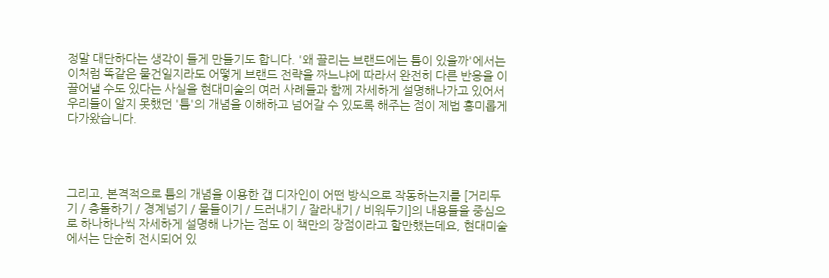정말 대단하다는 생각이 들게 만들기도 합니다. '왜 끌리는 브랜드에는 틈이 있을까'에서는 이처럼 똑같은 물건일지라도 어떻게 브랜드 전략을 짜느냐에 따라서 완전히 다른 반응을 이끌어낼 수도 있다는 사실을 현대미술의 여러 사례들과 함께 자세하게 설명해나가고 있어서 우리들이 알지 못했던 '틈'의 개념을 이해하고 넘어갈 수 있도록 해주는 점이 제법 흥미롭게 다가왔습니다.




그리고, 본격적으로 틈의 개념을 이용한 갭 디자인이 어떤 방식으로 작동하는지를 [거리두기 / 충돌하기 / 경계넘기 / 물들이기 / 드러내기 / 잘라내기 / 비워두기]의 내용들을 중심으로 하나하나씩 자세하게 설명해 나가는 점도 이 책만의 장점이라고 할만했는데요, 현대미술에서는 단순히 전시되어 있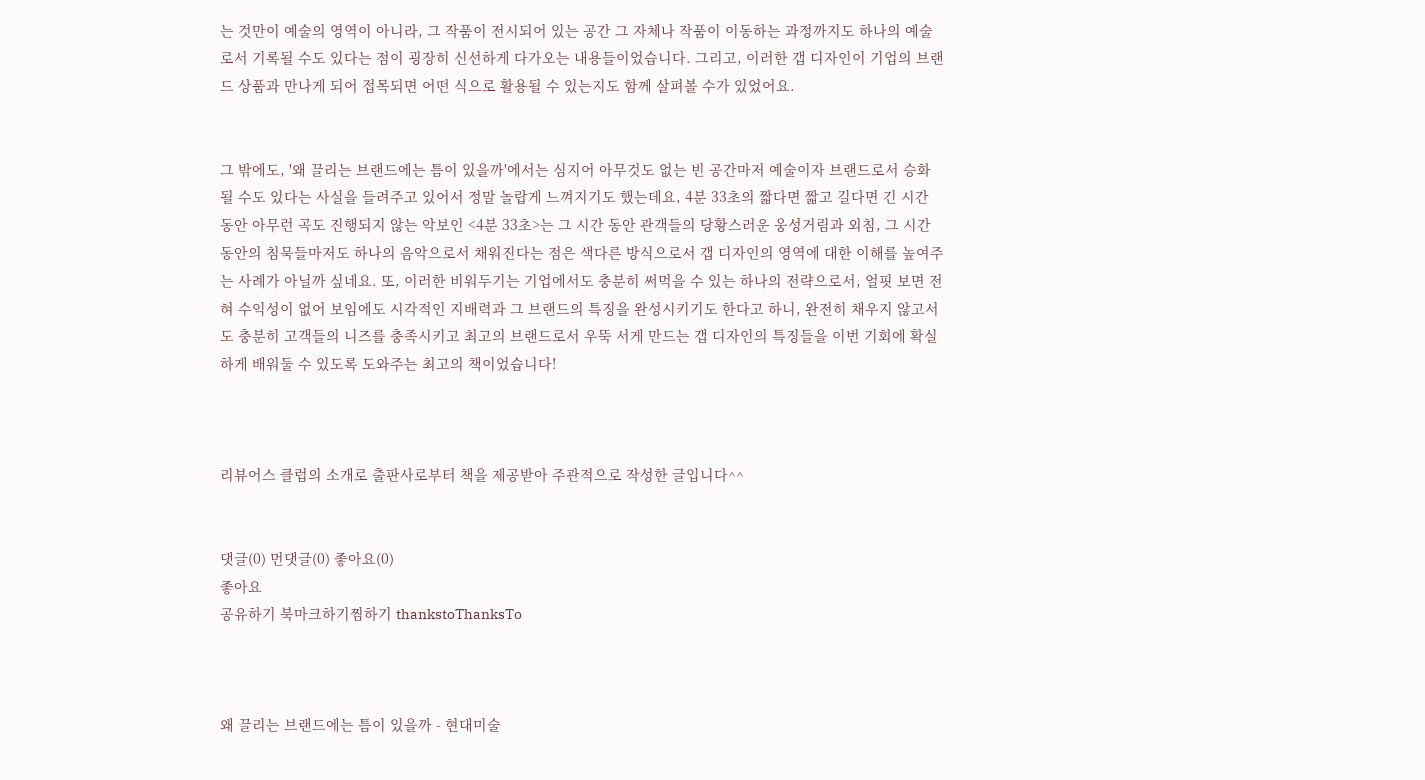는 것만이 예술의 영역이 아니라, 그 작품이 전시되어 있는 공간 그 자체나 작품이 이동하는 과정까지도 하나의 예술로서 기록될 수도 있다는 점이 굉장히 신선하게 다가오는 내용들이었습니다. 그리고, 이러한 갭 디자인이 기업의 브랜드 상품과 만나게 되어 접목되면 어떤 식으로 활용될 수 있는지도 함께 살펴볼 수가 있었어요.


그 밖에도, '왜 끌리는 브랜드에는 틈이 있을까'에서는 심지어 아무것도 없는 빈 공간마저 예술이자 브랜드로서 승화될 수도 있다는 사실을 들려주고 있어서 정말 놀랍게 느껴지기도 했는데요, 4분 33초의 짧다면 짧고 길다면 긴 시간 동안 아무런 곡도 진행되지 않는 악보인 <4분 33초>는 그 시간 동안 관객들의 당황스러운 웅성거림과 외침, 그 시간 동안의 침묵들마저도 하나의 음악으로서 채워진다는 점은 색다른 방식으로서 갭 디자인의 영역에 대한 이해를 높여주는 사례가 아닐까 싶네요. 또, 이러한 비워두기는 기업에서도 충분히 써먹을 수 있는 하나의 전략으로서, 얼핏 보면 전혀 수익성이 없어 보임에도 시각적인 지배력과 그 브랜드의 특징을 완성시키기도 한다고 하니, 완전히 채우지 않고서도 충분히 고객들의 니즈를 충족시키고 최고의 브랜드로서 우뚝 서게 만드는 갭 디자인의 특징들을 이번 기회에 확실하게 배워둘 수 있도록 도와주는 최고의 책이었습니다!



리뷰어스 클럽의 소개로 출판사로부터 책을 제공받아 주관적으로 작성한 글입니다^^


댓글(0) 먼댓글(0) 좋아요(0)
좋아요
공유하기 북마크하기찜하기 thankstoThanksTo



왜 끌리는 브랜드에는 틈이 있을까 - 현대미술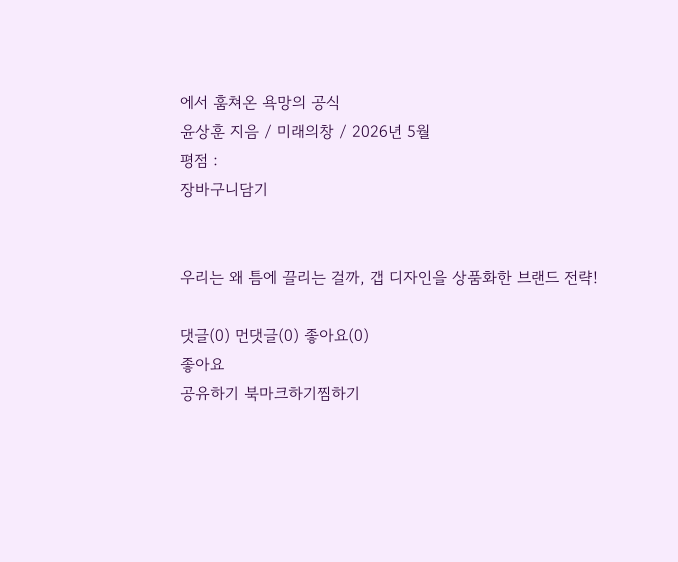에서 훔쳐온 욕망의 공식
윤상훈 지음 / 미래의창 / 2026년 5월
평점 :
장바구니담기


우리는 왜 틈에 끌리는 걸까, 갭 디자인을 상품화한 브랜드 전략!

댓글(0) 먼댓글(0) 좋아요(0)
좋아요
공유하기 북마크하기찜하기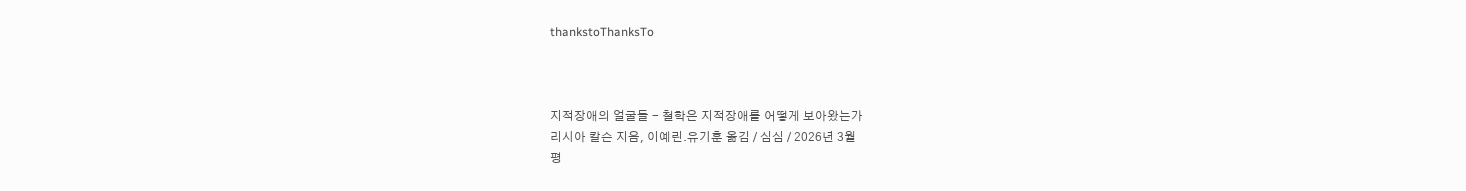thankstoThanksTo



지적장애의 얼굴들 - 철학은 지적장애를 어떻게 보아왔는가
리시아 칼슨 지음, 이예린.유기훈 옮김 / 심심 / 2026년 3월
평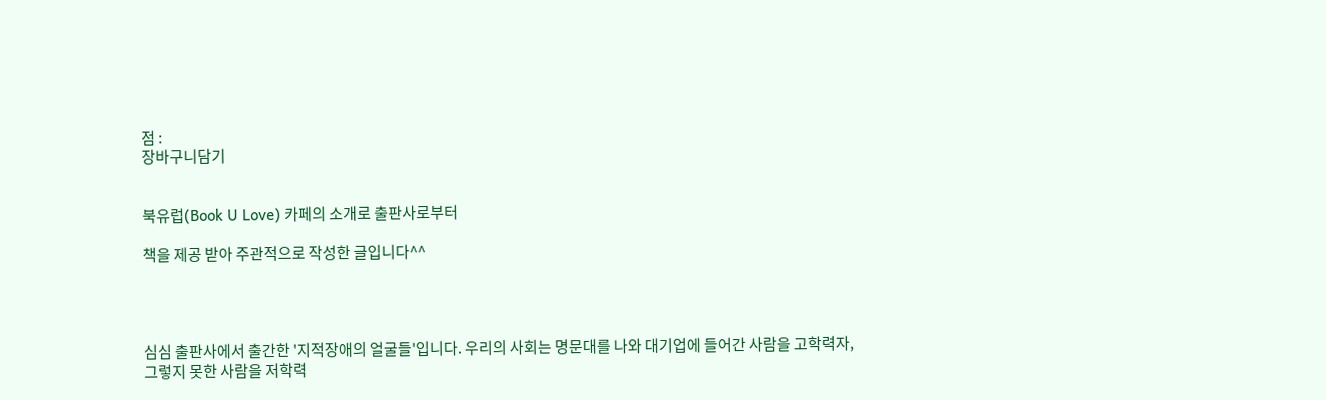점 :
장바구니담기


북유럽(Book U Love) 카페의 소개로 출판사로부터

책을 제공 받아 주관적으로 작성한 글입니다^^




심심 출판사에서 출간한 '지적장애의 얼굴들'입니다. 우리의 사회는 명문대를 나와 대기업에 들어간 사람을 고학력자, 그렇지 못한 사람을 저학력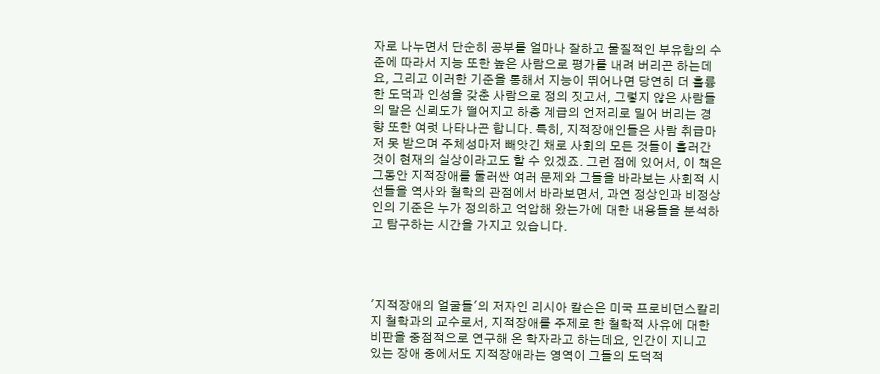자로 나누면서 단순히 공부를 얼마나 잘하고 물질적인 부유함의 수준에 따라서 지능 또한 높은 사람으로 평가를 내려 버리곤 하는데요, 그리고 이러한 기준을 통해서 지능이 뛰어나면 당연히 더 훌륭한 도덕과 인성을 갖춘 사람으로 정의 짓고서, 그렇지 않은 사람들의 말은 신뢰도가 떨어지고 하층 계급의 언저리로 밀어 버리는 경향 또한 여럿 나타나곤 합니다. 특히, 지적장애인들은 사람 취급마저 못 받으며 주체성마저 빼앗긴 채로 사회의 모든 것들이 흘러간 것이 현재의 실상이라고도 할 수 있겠죠. 그런 점에 있어서, 이 책은 그동안 지적장애를 둘러싼 여러 문제와 그들을 바라보는 사회적 시선들을 역사와 철학의 관점에서 바라보면서, 과연 정상인과 비정상인의 기준은 누가 정의하고 억압해 왔는가에 대한 내용들을 분석하고 탐구하는 시간을 가지고 있습니다.




'지적장애의 얼굴들'의 저자인 리시아 칼슨은 미국 프로비던스칼리지 철학과의 교수로서, 지적장애를 주제로 한 철학적 사유에 대한 비판을 중점적으로 연구해 온 학자라고 하는데요, 인간이 지니고 있는 장애 중에서도 지적장애라는 영역이 그들의 도덕적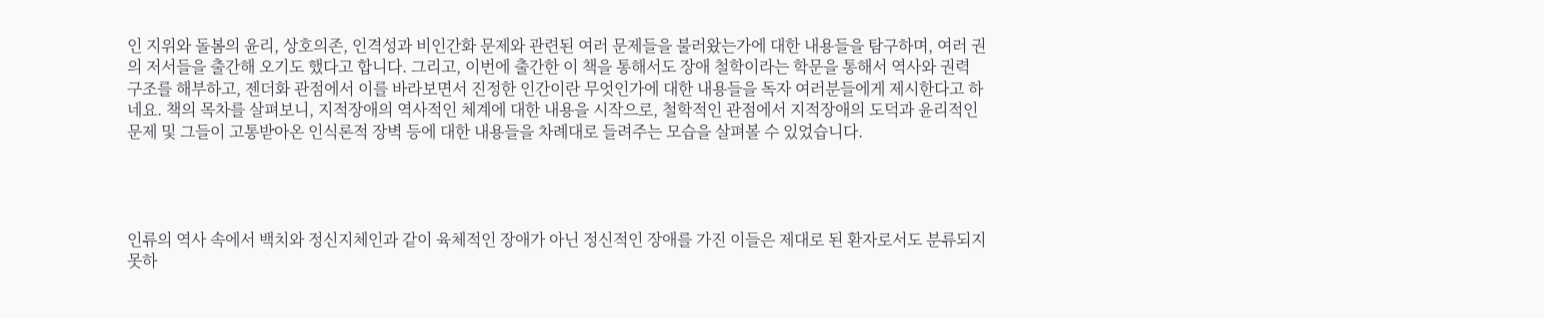인 지위와 돌봄의 윤리, 상호의존, 인격성과 비인간화 문제와 관련된 여러 문제들을 불러왔는가에 대한 내용들을 탐구하며, 여러 권의 저서들을 출간해 오기도 했다고 합니다. 그리고, 이번에 출간한 이 책을 통해서도 장애 철학이라는 학문을 통해서 역사와 권력 구조를 해부하고, 젠더화 관점에서 이를 바라보면서 진정한 인간이란 무엇인가에 대한 내용들을 독자 여러분들에게 제시한다고 하네요. 책의 목차를 살펴보니, 지적장애의 역사적인 체계에 대한 내용을 시작으로, 철학적인 관점에서 지적장애의 도덕과 윤리적인 문제 및 그들이 고통받아온 인식론적 장벽 등에 대한 내용들을 차례대로 들려주는 모습을 살펴볼 수 있었습니다.




인류의 역사 속에서 백치와 정신지체인과 같이 육체적인 장애가 아닌 정신적인 장애를 가진 이들은 제대로 된 환자로서도 분류되지 못하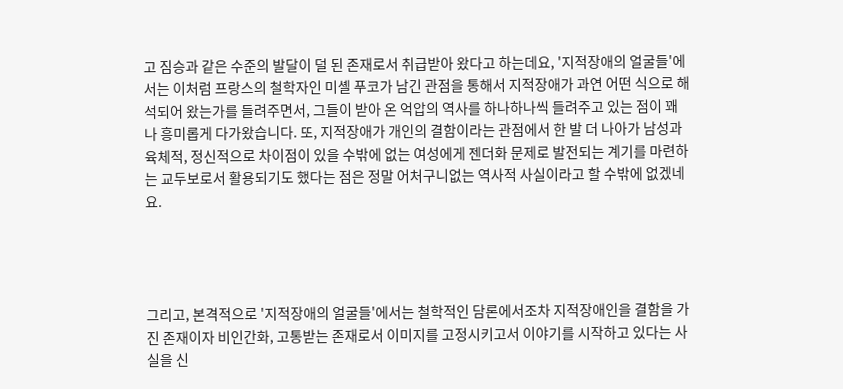고 짐승과 같은 수준의 발달이 덜 된 존재로서 취급받아 왔다고 하는데요, '지적장애의 얼굴들'에서는 이처럼 프랑스의 철학자인 미셸 푸코가 남긴 관점을 통해서 지적장애가 과연 어떤 식으로 해석되어 왔는가를 들려주면서, 그들이 받아 온 억압의 역사를 하나하나씩 들려주고 있는 점이 꽤나 흥미롭게 다가왔습니다. 또, 지적장애가 개인의 결함이라는 관점에서 한 발 더 나아가 남성과 육체적, 정신적으로 차이점이 있을 수밖에 없는 여성에게 젠더화 문제로 발전되는 계기를 마련하는 교두보로서 활용되기도 했다는 점은 정말 어처구니없는 역사적 사실이라고 할 수밖에 없겠네요.




그리고, 본격적으로 '지적장애의 얼굴들'에서는 철학적인 담론에서조차 지적장애인을 결함을 가진 존재이자 비인간화, 고통받는 존재로서 이미지를 고정시키고서 이야기를 시작하고 있다는 사실을 신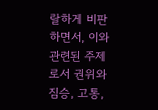랄하게 비판하면서, 이와 관련된 주제로서 권위와 짐승, 고통,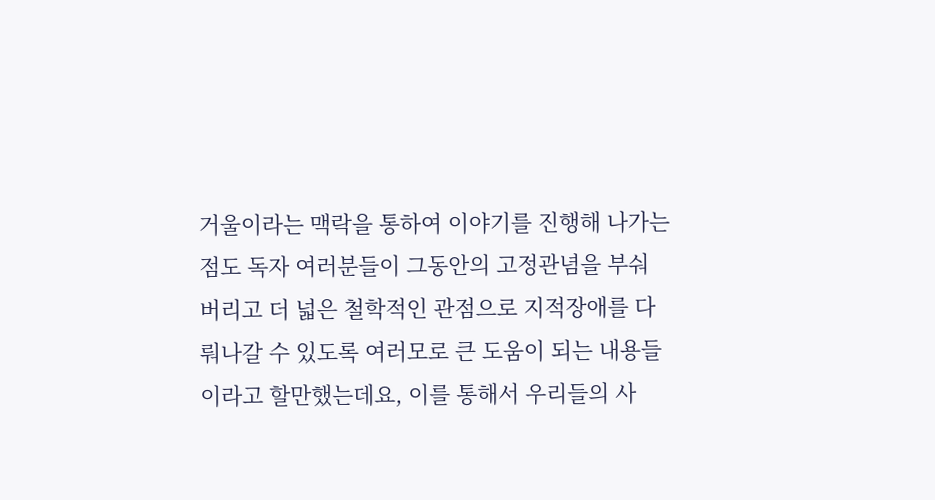거울이라는 맥락을 통하여 이야기를 진행해 나가는 점도 독자 여러분들이 그동안의 고정관념을 부숴 버리고 더 넓은 철학적인 관점으로 지적장애를 다뤄나갈 수 있도록 여러모로 큰 도움이 되는 내용들이라고 할만했는데요, 이를 통해서 우리들의 사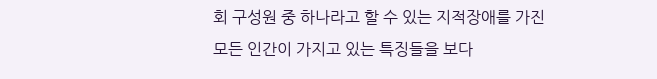회 구성원 중 하나라고 할 수 있는 지적장애를 가진 모든 인간이 가지고 있는 특징들을 보다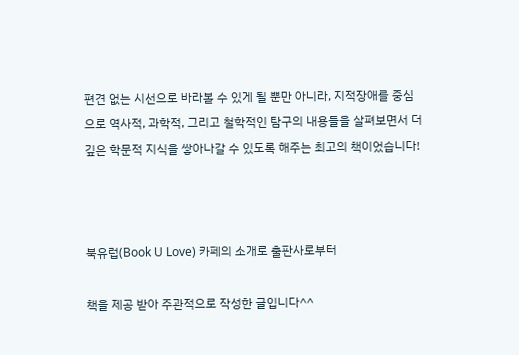편견 없는 시선으로 바라볼 수 있게 될 뿐만 아니라, 지적장애를 중심으로 역사적, 과학적, 그리고 철학적인 탐구의 내용들을 살펴보면서 더 깊은 학문적 지식을 쌓아나갈 수 있도록 해주는 최고의 책이었습니다!



북유럽(Book U Love) 카페의 소개로 출판사로부터

책을 제공 받아 주관적으로 작성한 글입니다^^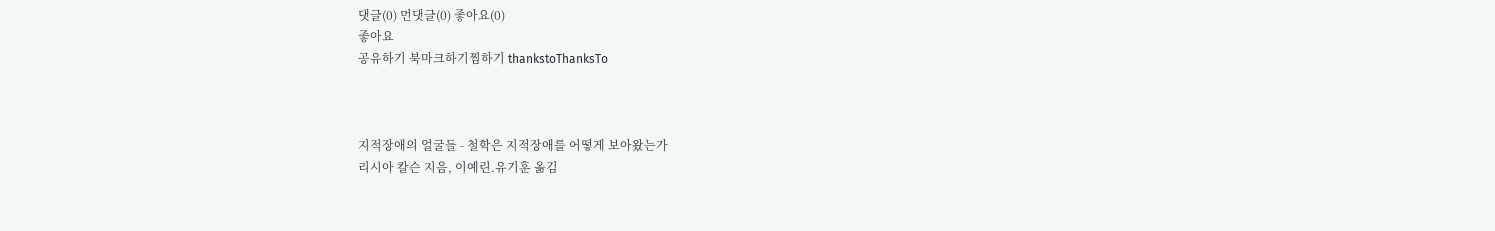댓글(0) 먼댓글(0) 좋아요(0)
좋아요
공유하기 북마크하기찜하기 thankstoThanksTo



지적장애의 얼굴들 - 철학은 지적장애를 어떻게 보아왔는가
리시아 칼슨 지음, 이예린.유기훈 옮김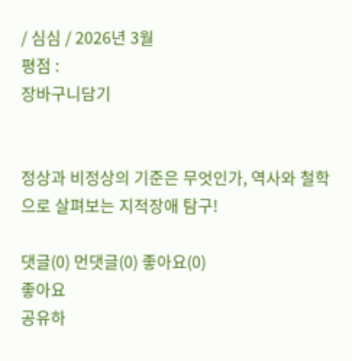/ 심심 / 2026년 3월
평점 :
장바구니담기


정상과 비정상의 기준은 무엇인가, 역사와 철학으로 살펴보는 지적장애 탐구!

댓글(0) 먼댓글(0) 좋아요(0)
좋아요
공유하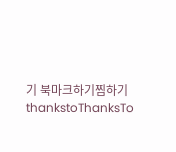기 북마크하기찜하기 thankstoThanksTo